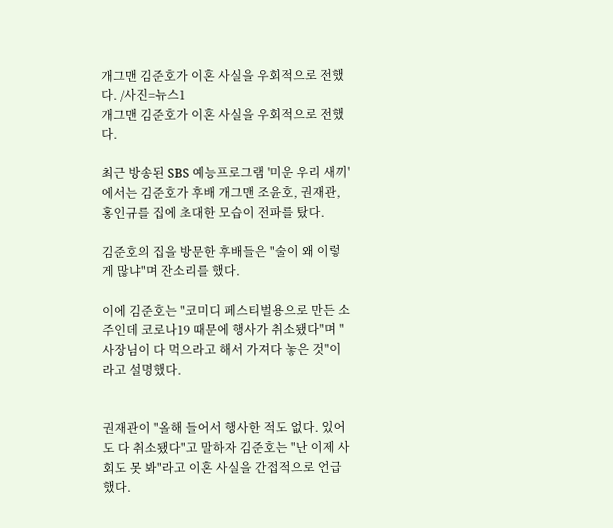개그맨 김준호가 이혼 사실을 우회적으로 전했다. /사진=뉴스1
개그맨 김준호가 이혼 사실을 우회적으로 전했다.

최근 방송된 SBS 예능프로그램 '미운 우리 새끼'에서는 김준호가 후배 개그맨 조윤호, 권재관, 홍인규를 집에 초대한 모습이 전파를 탔다.

김준호의 집을 방문한 후배들은 "술이 왜 이렇게 많냐"며 잔소리를 했다.

이에 김준호는 "코미디 페스티벌용으로 만든 소주인데 코로나19 때문에 행사가 취소됐다"며 "사장님이 다 먹으라고 해서 가져다 놓은 것"이라고 설명했다.


권재관이 "올해 들어서 행사한 적도 없다. 있어도 다 취소됐다"고 말하자 김준호는 "난 이제 사회도 못 봐"라고 이혼 사실을 간접적으로 언급했다.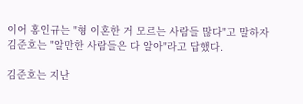이어 홍인규는 "형 이혼한 거 모르는 사람들 많다"고 말하자 김준호는 "알만한 사람들은 다 알아"라고 답했다.

김준호는 지난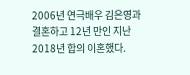2006년 연극배우 김은영과 결혼하고 12년 만인 지난 2018년 합의 이혼했다.